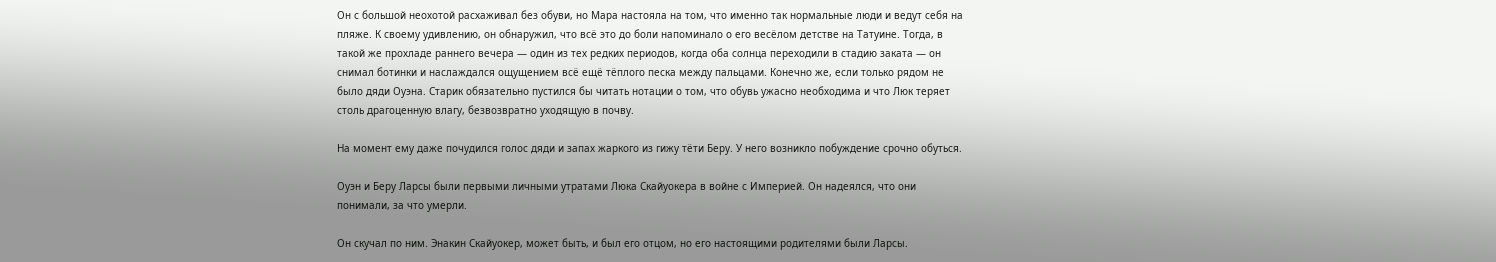Он с большой неохотой расхаживал без обуви, но Мара настояла на том, что именно так нормальные люди и ведут себя на пляже. К своему удивлению, он обнаружил, что всё это до боли напоминало о его весёлом детстве на Татуине. Тогда, в такой же прохладе раннего вечера — один из тех редких периодов, когда оба солнца переходили в стадию заката — он снимал ботинки и наслаждался ощущением всё ещё тёплого песка между пальцами. Конечно же, если только рядом не было дяди Оуэна. Старик обязательно пустился бы читать нотации о том, что обувь ужасно необходима и что Люк теряет столь драгоценную влагу, безвозвратно уходящую в почву.

На момент ему даже почудился голос дяди и запах жаркого из гижу тёти Беру. У него возникло побуждение срочно обуться.

Оуэн и Беру Ларсы были первыми личными утратами Люка Скайуокера в войне с Империей. Он надеялся, что они понимали, за что умерли.

Он скучал по ним. Энакин Скайуокер, может быть, и был его отцом, но его настоящими родителями были Ларсы.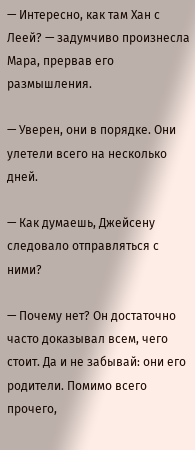— Интересно, как там Хан с Леей? — задумчиво произнесла Мара, прервав его размышления.

— Уверен, они в порядке. Они улетели всего на несколько дней.

— Как думаешь, Джейсену следовало отправляться с ними?

— Почему нет? Он достаточно часто доказывал всем, чего стоит. Да и не забывай: они его родители. Помимо всего прочего,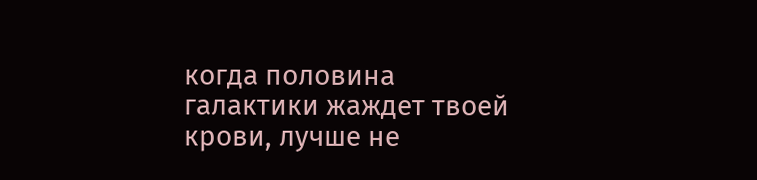когда половина галактики жаждет твоей крови, лучше не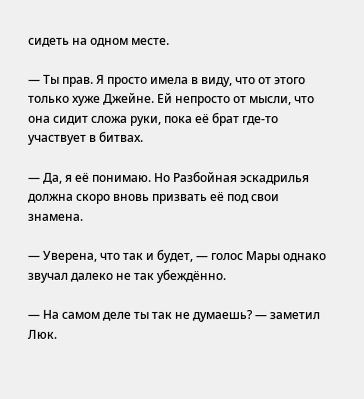сидеть на одном месте.

— Ты прав. Я просто имела в виду, что от этого только хуже Джейне. Ей непросто от мысли, что она сидит сложа руки, пока её брат где-то участвует в битвах.

— Да, я её понимаю. Но Разбойная эскадрилья должна скоро вновь призвать её под свои знамена.

— Уверена, что так и будет, — голос Мары однако звучал далеко не так убеждённо.

— На самом деле ты так не думаешь? — заметил Люк.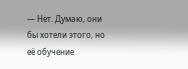— Нет. Думаю, они бы хотели этого, но её обучение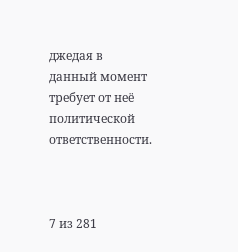джедая в данный момент требует от неё политической ответственности.



7 из 281